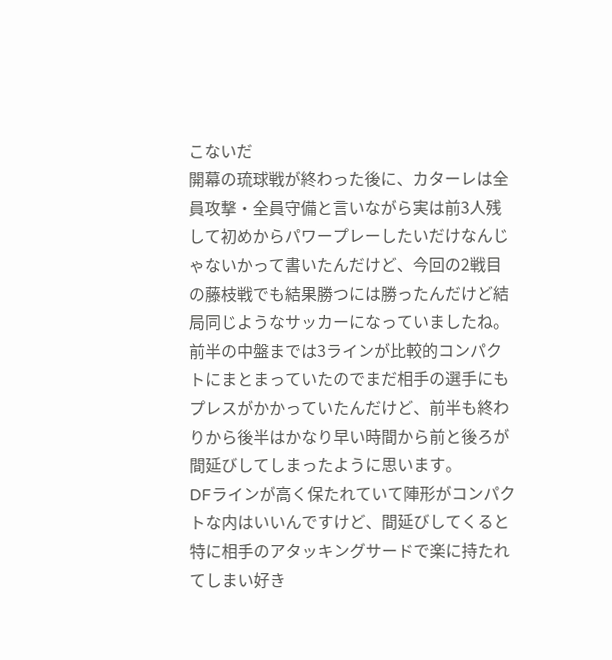こないだ
開幕の琉球戦が終わった後に、カターレは全員攻撃・全員守備と言いながら実は前3人残して初めからパワープレーしたいだけなんじゃないかって書いたんだけど、今回の2戦目の藤枝戦でも結果勝つには勝ったんだけど結局同じようなサッカーになっていましたね。
前半の中盤までは3ラインが比較的コンパクトにまとまっていたのでまだ相手の選手にもプレスがかかっていたんだけど、前半も終わりから後半はかなり早い時間から前と後ろが間延びしてしまったように思います。
DFラインが高く保たれていて陣形がコンパクトな内はいいんですけど、間延びしてくると特に相手のアタッキングサードで楽に持たれてしまい好き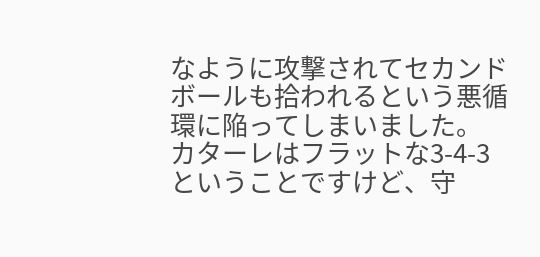なように攻撃されてセカンドボールも拾われるという悪循環に陥ってしまいました。
カターレはフラットな3-4-3ということですけど、守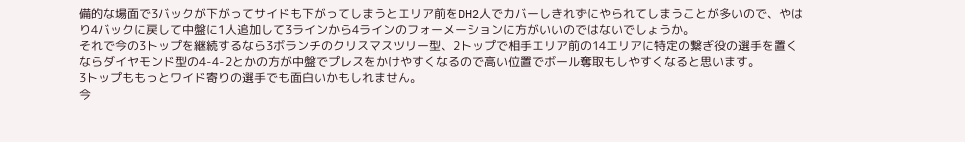備的な場面で3バックが下がってサイドも下がってしまうとエリア前をDH2人でカバーしきれずにやられてしまうことが多いので、やはり4バックに戻して中盤に1人追加して3ラインから4ラインのフォーメーションに方がいいのではないでしょうか。
それで今の3トップを継続するなら3ボランチのクリスマスツリー型、2トップで相手エリア前の14エリアに特定の繋ぎ役の選手を置くならダイヤモンド型の4-4-2とかの方が中盤でプレスをかけやすくなるので高い位置でボール奪取もしやすくなると思います。
3トップももっとワイド寄りの選手でも面白いかもしれません。
今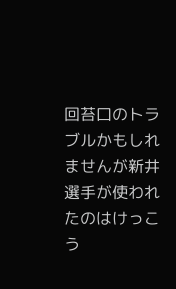回苔口のトラブルかもしれませんが新井選手が使われたのはけっこう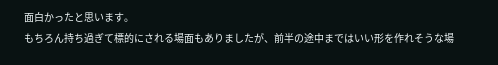面白かったと思います。
もちろん持ち過ぎて標的にされる場面もありましたが、前半の途中まではいい形を作れそうな場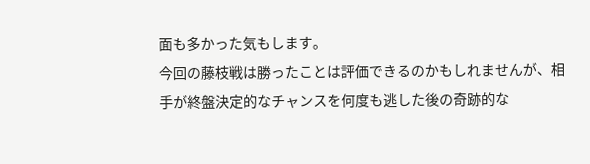面も多かった気もします。
今回の藤枝戦は勝ったことは評価できるのかもしれませんが、相手が終盤決定的なチャンスを何度も逃した後の奇跡的な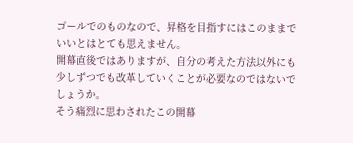ゴールでのものなので、昇格を目指すにはこのままでいいとはとても思えません。
開幕直後ではありますが、自分の考えた方法以外にも少しずつでも改革していくことが必要なのではないでしょうか。
そう痛烈に思わされたこの開幕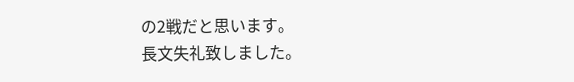の2戦だと思います。
長文失礼致しました。